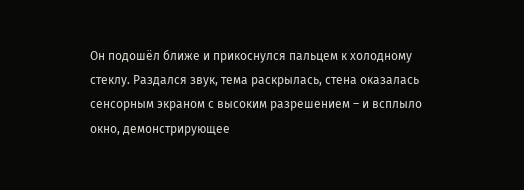Он подошёл ближе и прикоснулся пальцем к холодному стеклу. Раздался звук, тема раскрылась, стена оказалась сенсорным экраном с высоким разрешением – и всплыло окно, демонстрирующее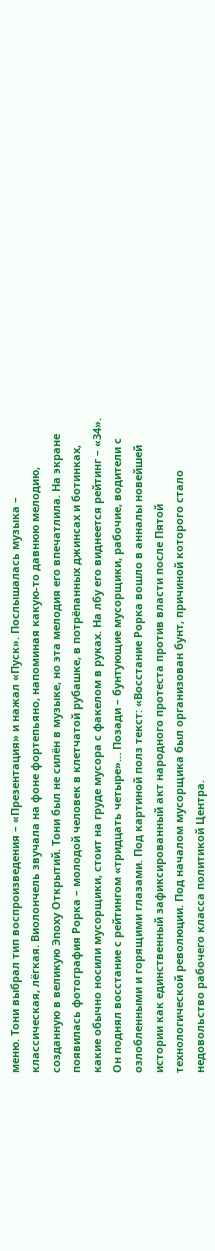меню. Тони выбрал тип воспроизведения – «Презентация» и нажал «Пуск». Послышалась музыка – классическая, лёгкая. Виолончель звучала на фоне фортепьяно, напоминая какую-то давнюю мелодию, созданную в великую Эпоху Открытий. Тони был не силён в музыке, но эта мелодия его впечатлила. На экране появилась фотография Рорка – молодой человек в клетчатой рубашке, в потрёпанных джинсах и ботинках, какие обычно носили мусорщики, стоит на груде мусора с факелом в руках. На лбу его виднеется рейтинг – «34». Он поднял восстание с рейтингом «тридцать четыре»… Позади – бунтующие мусорщики, рабочие, водители с озлобленными и горящими глазами. Под картиной полз текст: «Восстание Рорка вошло в анналы новейшей истории как единственный зафиксированный акт народного протеста против власти после Пятой технологической революции. Под началом мусорщика был организован бунт, причиной которого стало недовольство рабочего класса политикой Центра.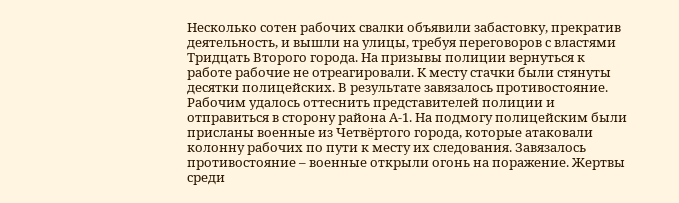Несколько сотен рабочих свалки объявили забастовку, прекратив деятельность, и вышли на улицы, требуя переговоров с властями Тридцать Второго города. На призывы полиции вернуться к работе рабочие не отреагировали. К месту стачки были стянуты десятки полицейских. В результате завязалось противостояние. Рабочим удалось оттеснить представителей полиции и отправиться в сторону района А-1. На подмогу полицейским были присланы военные из Четвёртого города, которые атаковали колонну рабочих по пути к месту их следования. Завязалось противостояние – военные открыли огонь на поражение. Жертвы среди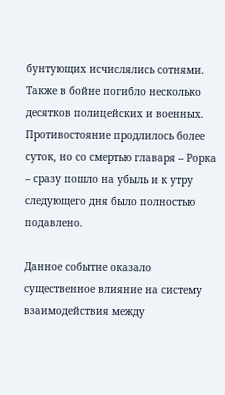бунтующих исчислялись сотнями. Также в бойне погибло несколько десятков полицейских и военных. Противостояние продлилось более суток, но со смертью главаря – Рорка – сразу пошло на убыль и к утру следующего дня было полностью подавлено.

Данное событие оказало существенное влияние на систему взаимодействия между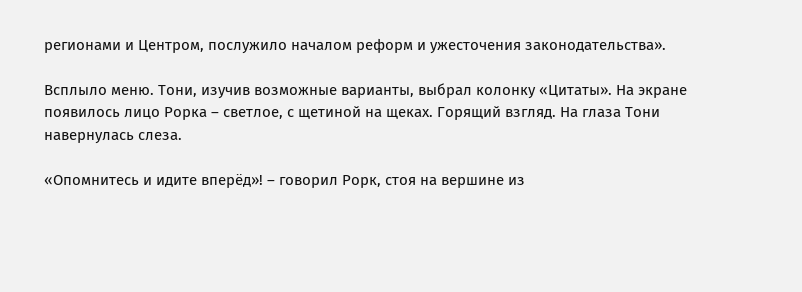регионами и Центром, послужило началом реформ и ужесточения законодательства».

Всплыло меню. Тони, изучив возможные варианты, выбрал колонку «Цитаты». На экране появилось лицо Рорка – светлое, с щетиной на щеках. Горящий взгляд. На глаза Тони навернулась слеза.

«Опомнитесь и идите вперёд»! – говорил Рорк, стоя на вершине из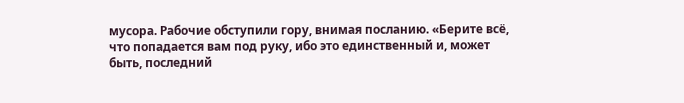мусора. Рабочие обступили гору, внимая посланию. «Берите всё, что попадается вам под руку, ибо это единственный и, может быть, последний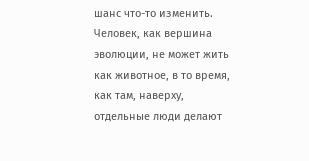шанс что-то изменить. Человек, как вершина эволюции, не может жить как животное, в то время, как там, наверху, отдельные люди делают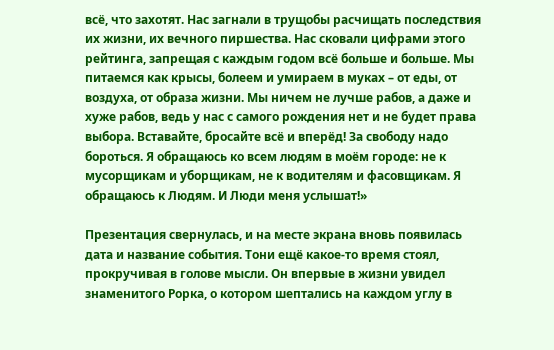всё, что захотят. Нас загнали в трущобы расчищать последствия их жизни, их вечного пиршества. Нас сковали цифрами этого рейтинга, запрещая с каждым годом всё больше и больше. Мы питаемся как крысы, болеем и умираем в муках – от еды, от воздуха, от образа жизни. Мы ничем не лучше рабов, а даже и хуже рабов, ведь у нас с самого рождения нет и не будет права выбора. Вставайте, бросайте всё и вперёд! За свободу надо бороться. Я обращаюсь ко всем людям в моём городе: не к мусорщикам и уборщикам, не к водителям и фасовщикам. Я обращаюсь к Людям. И Люди меня услышат!»

Презентация свернулась, и на месте экрана вновь появилась дата и название события. Тони ещё какое-то время стоял, прокручивая в голове мысли. Он впервые в жизни увидел знаменитого Рорка, о котором шептались на каждом углу в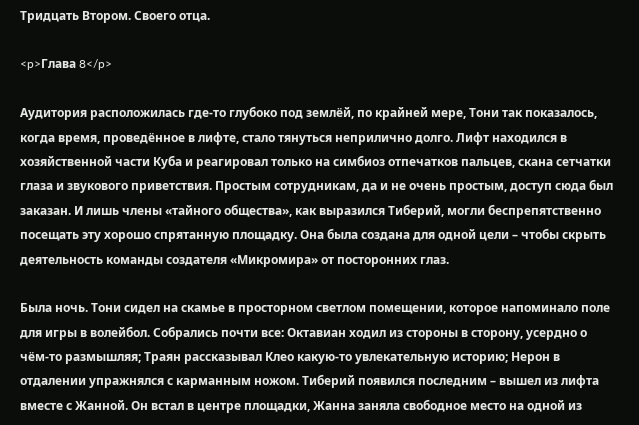Тридцать Втором. Своего отца.

<p>Глава 8</p>

Аудитория расположилась где-то глубоко под землёй, по крайней мере, Тони так показалось, когда время, проведённое в лифте, стало тянуться неприлично долго. Лифт находился в хозяйственной части Куба и реагировал только на симбиоз отпечатков пальцев, скана сетчатки глаза и звукового приветствия. Простым сотрудникам, да и не очень простым, доступ сюда был заказан. И лишь члены «тайного общества», как выразился Тиберий, могли беспрепятственно посещать эту хорошо спрятанную площадку. Она была создана для одной цели – чтобы скрыть деятельность команды создателя «Микромира» от посторонних глаз.

Была ночь. Тони сидел на скамье в просторном светлом помещении, которое напоминало поле для игры в волейбол. Собрались почти все: Октавиан ходил из стороны в сторону, усердно о чём-то размышляя; Траян рассказывал Клео какую-то увлекательную историю; Нерон в отдалении упражнялся с карманным ножом. Тиберий появился последним – вышел из лифта вместе с Жанной. Он встал в центре площадки, Жанна заняла свободное место на одной из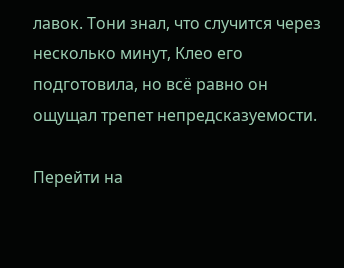лавок. Тони знал, что случится через несколько минут, Клео его подготовила, но всё равно он ощущал трепет непредсказуемости.

Перейти на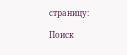страницу:

Поиск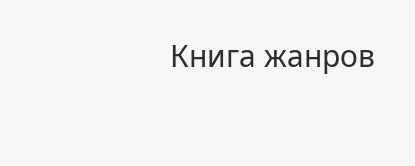Книга жанров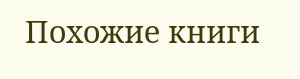Похожие книги